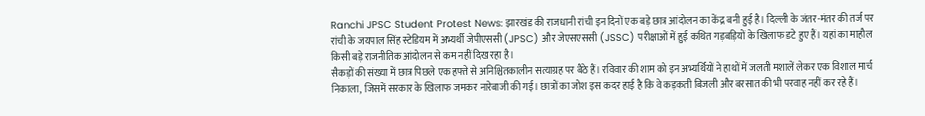Ranchi JPSC Student Protest News: झारखंड की राजधानी रांची इन दिनों एक बड़े छात्र आंदोलन का केंद्र बनी हुई है। दिल्ली के जंतर-मंतर की तर्ज पर रांची के जयपाल सिंह स्टेडियम में अभ्यर्थी जेपीएससी (JPSC) और जेएसएससी (JSSC) परीक्षाओं में हुई कथित गड़बड़ियों के खिलाफ डटे हुए हैं। यहां का माहौल किसी बड़े राजनीतिक आंदोलन से कम नहीं दिख रहा है।
सैकड़ों की संख्या में छात्र पिछले एक हफ्ते से अनिश्चितकालीन सत्याग्रह पर बैठे हैं। रविवार की शाम को इन अभ्यर्थियों ने हाथों में जलती मशालें लेकर एक विशाल मार्च निकाला, जिसमें सरकार के खिलाफ जमकर नारेबाजी की गई। छात्रों का जोश इस कदर हाई है कि वे कड़कती बिजली और बरसात की भी परवाह नहीं कर रहे हैं।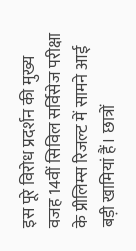इस पूरे विरोध प्रदर्शन की मुख्य वजह 14वीं सिविल सर्विसेज परीक्षा के प्रीलिम्स रिजल्ट में सामने आई बड़ी खामियां हैं। छात्रों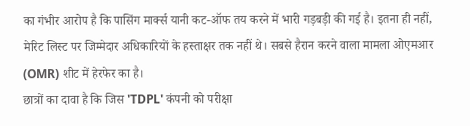का गंभीर आरोप है कि पासिंग मार्क्स यानी कट-ऑफ तय करने में भारी गड़बड़ी की गई है। इतना ही नहीं, मेरिट लिस्ट पर जिम्मेदार अधिकारियों के हस्ताक्षर तक नहीं थे। सबसे हैरान करने वाला मामला ओएमआर (OMR) शीट में हेरफेर का है।
छात्रों का दावा है कि जिस 'TDPL' कंपनी को परीक्षा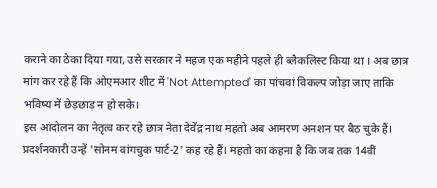कराने का ठेका दिया गया, उसे सरकार ने महज एक महीने पहले ही ब्लैकलिस्ट किया था । अब छात्र मांग कर रहे हैं कि ओएमआर शीट में 'Not Attempted' का पांचवां विकल्प जोड़ा जाए ताकि भविष्य में छेड़छाड़ न हो सके।
इस आंदोलन का नेतृत्व कर रहे छात्र नेता देवेंद्र नाथ महतो अब आमरण अनशन पर बैठ चुके हैं। प्रदर्शनकारी उन्हें 'सोनम वांगचुक पार्ट-2' कह रहे हैं। महतो का कहना है कि जब तक 14वीं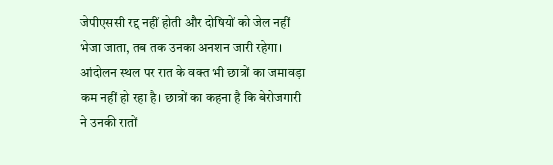जेपीएससी रद्द नहीं होती और दोषियों को जेल नहीं भेजा जाता, तब तक उनका अनशन जारी रहेगा।
आंदोलन स्थल पर रात के वक्त भी छात्रों का जमावड़ा कम नहीं हो रहा है। छात्रों का कहना है कि बेरोजगारी ने उनकी रातों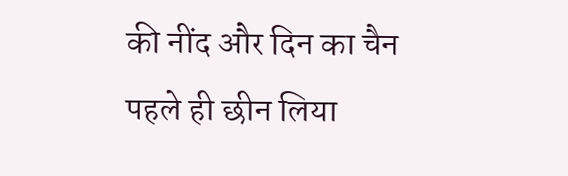की नींद और दिन का चैन पहले ही छीन लिया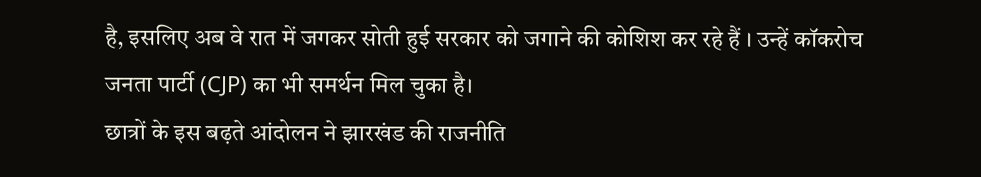है, इसलिए अब वे रात में जगकर सोती हुई सरकार को जगाने की कोशिश कर रहे हैं । उन्हें कॉकरोच जनता पार्टी (CJP) का भी समर्थन मिल चुका है।
छात्रों के इस बढ़ते आंदोलन ने झारखंड की राजनीति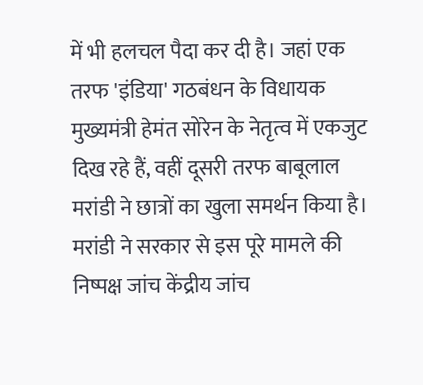में भी हलचल पैदा कर दी है। जहां एक तरफ 'इंडिया' गठबंधन के विधायक मुख्यमंत्री हेमंत सोरेन के नेतृत्व में एकजुट दिख रहे हैं, वहीं दूसरी तरफ बाबूलाल मरांडी ने छात्रों का खुला समर्थन किया है। मरांडी ने सरकार से इस पूरे मामले की निष्पक्ष जांच केंद्रीय जांच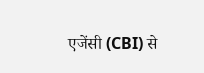एजेंसी (CBI) से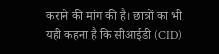कराने की मांग की है। छात्रों का भी यही कहना है कि सीआईडी (CID)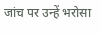जांच पर उन्हें भरोसा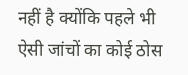नहीं है क्योंकि पहले भी ऐसी जांचों का कोई ठोस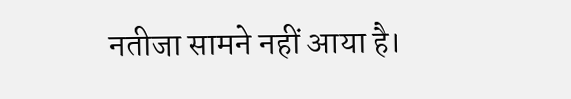नतीजा सामने नहीं आया है।